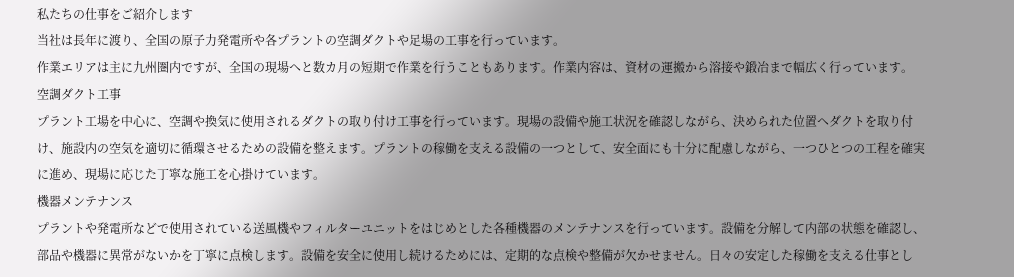私たちの仕事をご紹介します
当社は長年に渡り、全国の原子力発電所や各プラントの空調ダクトや足場の工事を行っています。
作業エリアは主に九州圏内ですが、全国の現場へと数カ月の短期で作業を行うこともあります。作業内容は、資材の運搬から溶接や鍛冶まで幅広く行っています。
空調ダクト工事
プラント工場を中心に、空調や換気に使用されるダクトの取り付け工事を行っています。現場の設備や施工状況を確認しながら、決められた位置へダクトを取り付け、施設内の空気を適切に循環させるための設備を整えます。プラントの稼働を支える設備の一つとして、安全面にも十分に配慮しながら、一つひとつの工程を確実に進め、現場に応じた丁寧な施工を心掛けています。
機器メンテナンス
プラントや発電所などで使用されている送風機やフィルターユニットをはじめとした各種機器のメンテナンスを行っています。設備を分解して内部の状態を確認し、部品や機器に異常がないかを丁寧に点検します。設備を安全に使用し続けるためには、定期的な点検や整備が欠かせません。日々の安定した稼働を支える仕事とし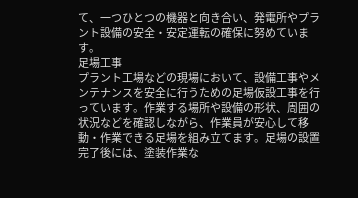て、一つひとつの機器と向き合い、発電所やプラント設備の安全・安定運転の確保に努めています。
足場工事
プラント工場などの現場において、設備工事やメンテナンスを安全に行うための足場仮設工事を行っています。作業する場所や設備の形状、周囲の状況などを確認しながら、作業員が安心して移動・作業できる足場を組み立てます。足場の設置完了後には、塗装作業な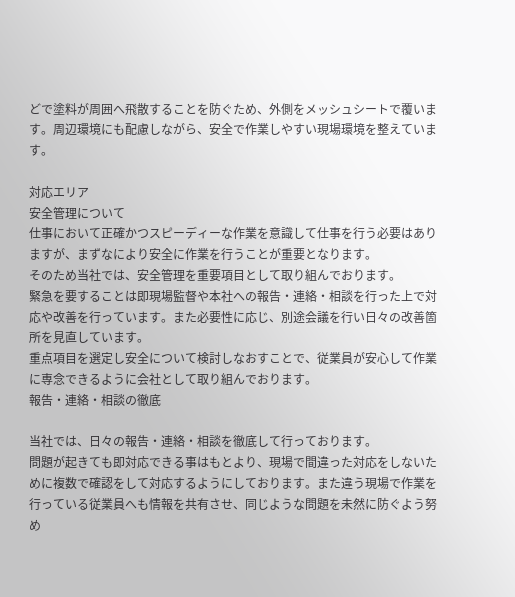どで塗料が周囲へ飛散することを防ぐため、外側をメッシュシートで覆います。周辺環境にも配慮しながら、安全で作業しやすい現場環境を整えています。

対応エリア
安全管理について
仕事において正確かつスピーディーな作業を意識して仕事を行う必要はありますが、まずなにより安全に作業を行うことが重要となります。
そのため当社では、安全管理を重要項目として取り組んでおります。
緊急を要することは即現場監督や本社への報告・連絡・相談を行った上で対応や改善を行っています。また必要性に応じ、別途会議を行い日々の改善箇所を見直しています。
重点項目を選定し安全について検討しなおすことで、従業員が安心して作業に専念できるように会社として取り組んでおります。
報告・連絡・相談の徹底

当社では、日々の報告・連絡・相談を徹底して行っております。
問題が起きても即対応できる事はもとより、現場で間違った対応をしないために複数で確認をして対応するようにしております。また違う現場で作業を行っている従業員へも情報を共有させ、同じような問題を未然に防ぐよう努め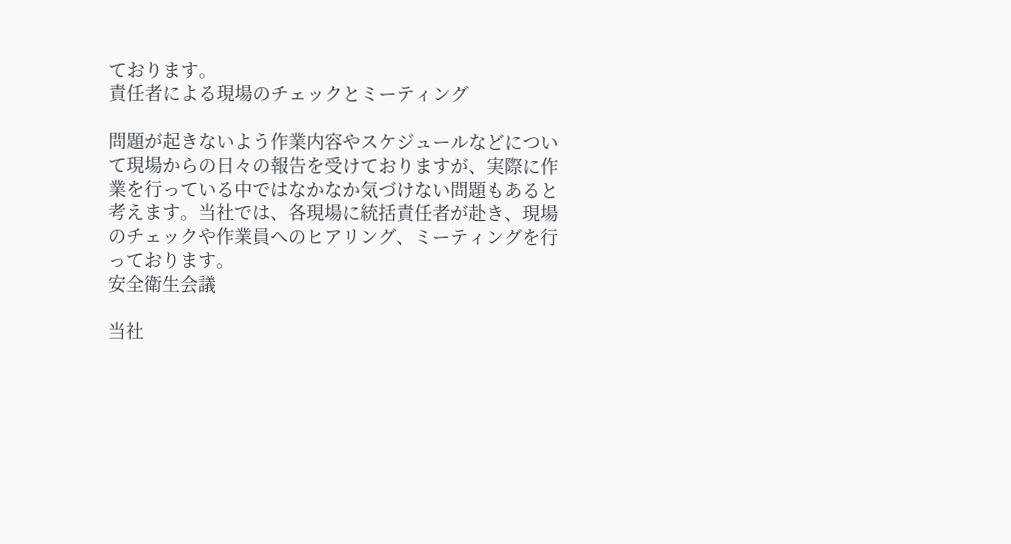ております。
責任者による現場のチェックとミーティング

問題が起きないよう作業内容やスケジュールなどについて現場からの日々の報告を受けておりますが、実際に作業を行っている中ではなかなか気づけない問題もあると考えます。当社では、各現場に統括責任者が赴き、現場のチェックや作業員へのヒアリング、ミーティングを行っております。
安全衛生会議

当社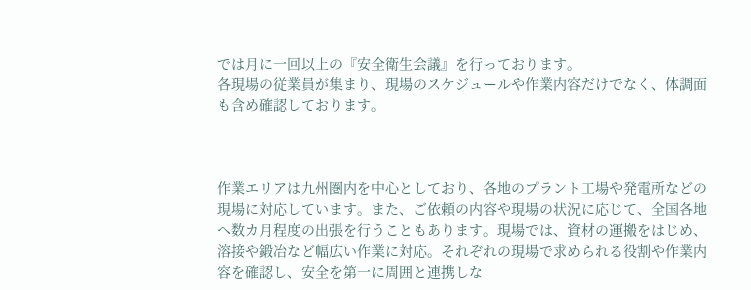では月に一回以上の『安全衛生会議』を行っております。
各現場の従業員が集まり、現場のスケジュールや作業内容だけでなく、体調面も含め確認しております。



作業エリアは九州圏内を中心としており、各地のプラント工場や発電所などの現場に対応しています。また、ご依頼の内容や現場の状況に応じて、全国各地へ数カ月程度の出張を行うこともあります。現場では、資材の運搬をはじめ、溶接や鍛冶など幅広い作業に対応。それぞれの現場で求められる役割や作業内容を確認し、安全を第一に周囲と連携しな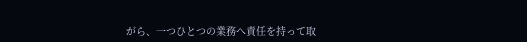がら、一つひとつの業務へ責任を持って取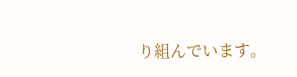り組んでいます。